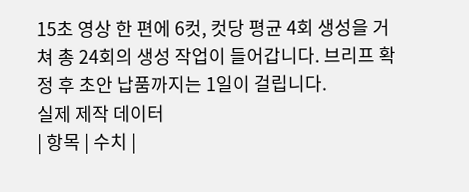15초 영상 한 편에 6컷, 컷당 평균 4회 생성을 거쳐 총 24회의 생성 작업이 들어갑니다. 브리프 확정 후 초안 납품까지는 1일이 걸립니다.
실제 제작 데이터
| 항목 | 수치 |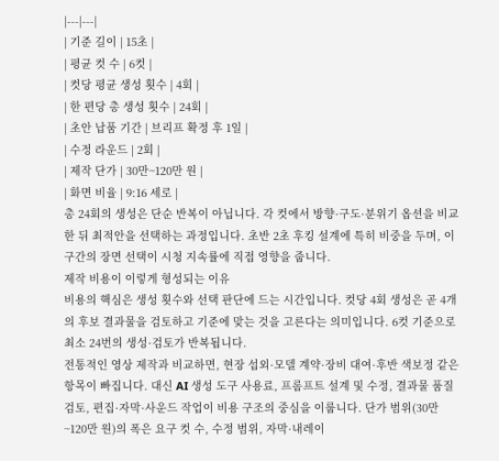|---|---|
| 기준 길이 | 15초 |
| 평균 컷 수 | 6컷 |
| 컷당 평균 생성 횟수 | 4회 |
| 한 편당 총 생성 횟수 | 24회 |
| 초안 납품 기간 | 브리프 확정 후 1일 |
| 수정 라운드 | 2회 |
| 제작 단가 | 30만~120만 원 |
| 화면 비율 | 9:16 세로 |
총 24회의 생성은 단순 반복이 아닙니다. 각 컷에서 방향·구도·분위기 옵션을 비교한 뒤 최적안을 선택하는 과정입니다. 초반 2초 후킹 설계에 특히 비중을 두며, 이 구간의 장면 선택이 시청 지속률에 직접 영향을 줍니다.
제작 비용이 이렇게 형성되는 이유
비용의 핵심은 생성 횟수와 선택 판단에 드는 시간입니다. 컷당 4회 생성은 곧 4개의 후보 결과물을 검토하고 기준에 맞는 것을 고른다는 의미입니다. 6컷 기준으로 최소 24번의 생성·검토가 반복됩니다.
전통적인 영상 제작과 비교하면, 현장 섭외·모델 계약·장비 대여·후반 색보정 같은 항목이 빠집니다. 대신 AI 생성 도구 사용료, 프롬프트 설계 및 수정, 결과물 품질 검토, 편집·자막·사운드 작업이 비용 구조의 중심을 이룹니다. 단가 범위(30만~120만 원)의 폭은 요구 컷 수, 수정 범위, 자막·내레이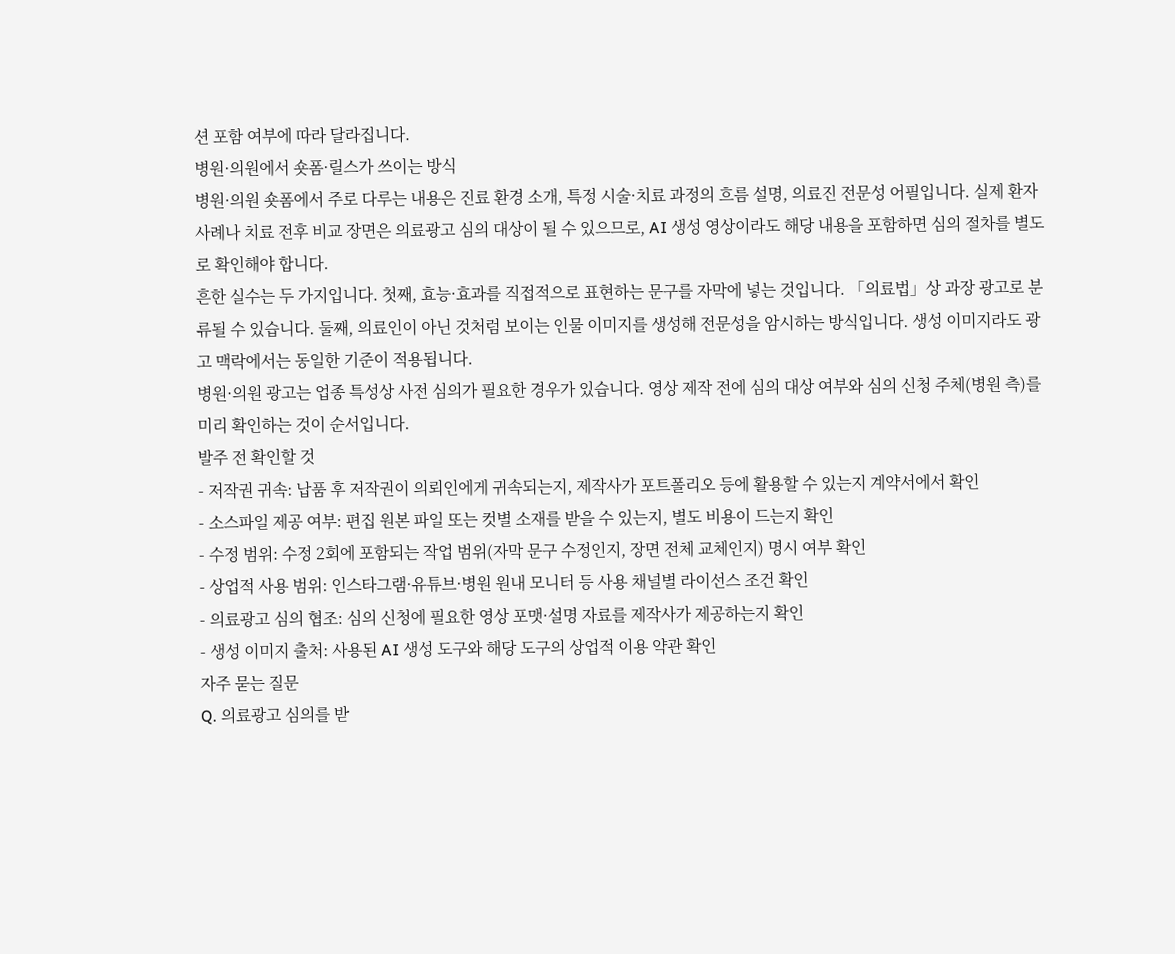션 포함 여부에 따라 달라집니다.
병원·의원에서 숏폼·릴스가 쓰이는 방식
병원·의원 숏폼에서 주로 다루는 내용은 진료 환경 소개, 특정 시술·치료 과정의 흐름 설명, 의료진 전문성 어필입니다. 실제 환자 사례나 치료 전후 비교 장면은 의료광고 심의 대상이 될 수 있으므로, AI 생성 영상이라도 해당 내용을 포함하면 심의 절차를 별도로 확인해야 합니다.
흔한 실수는 두 가지입니다. 첫째, 효능·효과를 직접적으로 표현하는 문구를 자막에 넣는 것입니다. 「의료법」상 과장 광고로 분류될 수 있습니다. 둘째, 의료인이 아닌 것처럼 보이는 인물 이미지를 생성해 전문성을 암시하는 방식입니다. 생성 이미지라도 광고 맥락에서는 동일한 기준이 적용됩니다.
병원·의원 광고는 업종 특성상 사전 심의가 필요한 경우가 있습니다. 영상 제작 전에 심의 대상 여부와 심의 신청 주체(병원 측)를 미리 확인하는 것이 순서입니다.
발주 전 확인할 것
- 저작권 귀속: 납품 후 저작권이 의뢰인에게 귀속되는지, 제작사가 포트폴리오 등에 활용할 수 있는지 계약서에서 확인
- 소스파일 제공 여부: 편집 원본 파일 또는 컷별 소재를 받을 수 있는지, 별도 비용이 드는지 확인
- 수정 범위: 수정 2회에 포함되는 작업 범위(자막 문구 수정인지, 장면 전체 교체인지) 명시 여부 확인
- 상업적 사용 범위: 인스타그램·유튜브·병원 원내 모니터 등 사용 채널별 라이선스 조건 확인
- 의료광고 심의 협조: 심의 신청에 필요한 영상 포맷·설명 자료를 제작사가 제공하는지 확인
- 생성 이미지 출처: 사용된 AI 생성 도구와 해당 도구의 상업적 이용 약관 확인
자주 묻는 질문
Q. 의료광고 심의를 받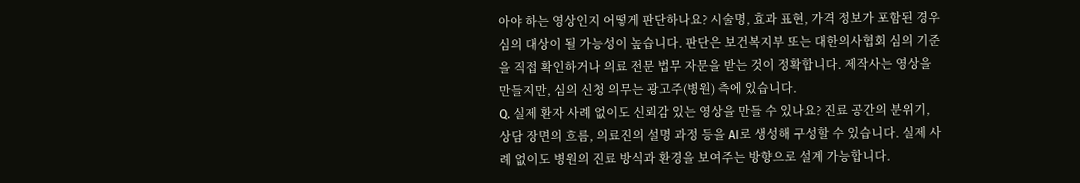아야 하는 영상인지 어떻게 판단하나요? 시술명, 효과 표현, 가격 정보가 포함된 경우 심의 대상이 될 가능성이 높습니다. 판단은 보건복지부 또는 대한의사협회 심의 기준을 직접 확인하거나 의료 전문 법무 자문을 받는 것이 정확합니다. 제작사는 영상을 만들지만, 심의 신청 의무는 광고주(병원) 측에 있습니다.
Q. 실제 환자 사례 없이도 신뢰감 있는 영상을 만들 수 있나요? 진료 공간의 분위기, 상담 장면의 흐름, 의료진의 설명 과정 등을 AI로 생성해 구성할 수 있습니다. 실제 사례 없이도 병원의 진료 방식과 환경을 보여주는 방향으로 설계 가능합니다.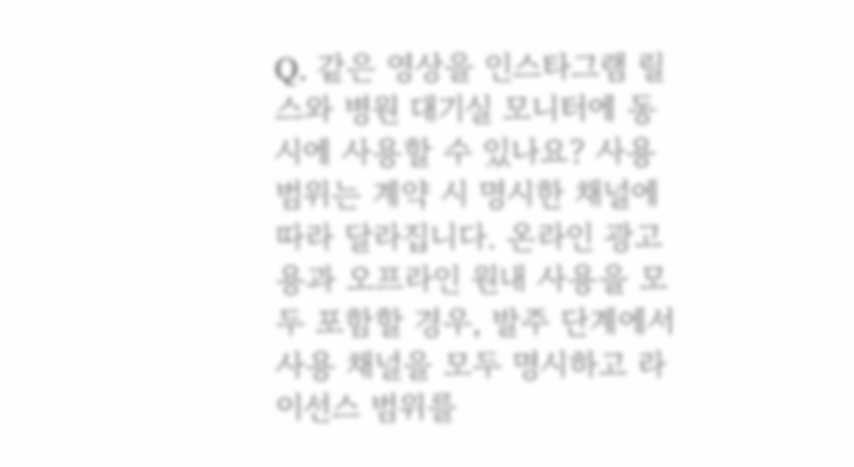Q. 같은 영상을 인스타그램 릴스와 병원 대기실 모니터에 동시에 사용할 수 있나요? 사용 범위는 계약 시 명시한 채널에 따라 달라집니다. 온라인 광고용과 오프라인 원내 사용을 모두 포함할 경우, 발주 단계에서 사용 채널을 모두 명시하고 라이선스 범위를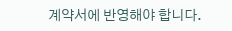계약서에 반영해야 합니다.